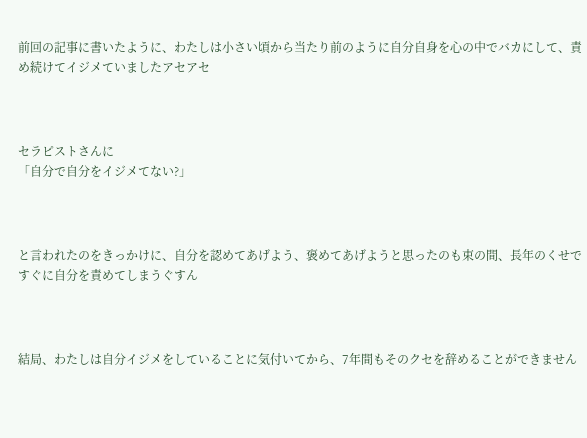前回の記事に書いたように、わたしは小さい頃から当たり前のように自分自身を心の中でバカにして、責め続けてイジメていましたアセアセ



セラピストさんに
「自分で自分をイジメてない?」



と言われたのをきっかけに、自分を認めてあげよう、褒めてあげようと思ったのも束の間、長年のくせですぐに自分を責めてしまうぐすん



結局、わたしは自分イジメをしていることに気付いてから、7年間もそのクセを辞めることができません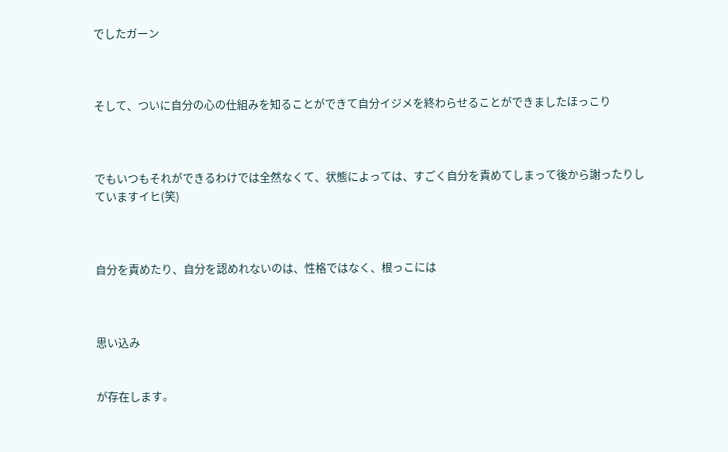でしたガーン



そして、ついに自分の心の仕組みを知ることができて自分イジメを終わらせることができましたほっこり



でもいつもそれができるわけでは全然なくて、状態によっては、すごく自分を責めてしまって後から謝ったりしていますイヒ(笑)



自分を責めたり、自分を認めれないのは、性格ではなく、根っこには



思い込み


が存在します。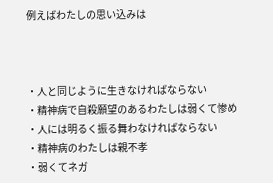例えばわたしの思い込みは



・人と同じように生きなければならない
・精神病で自殺願望のあるわたしは弱くて惨め
・人には明るく振る舞わなければならない
・精神病のわたしは親不孝
・弱くてネガ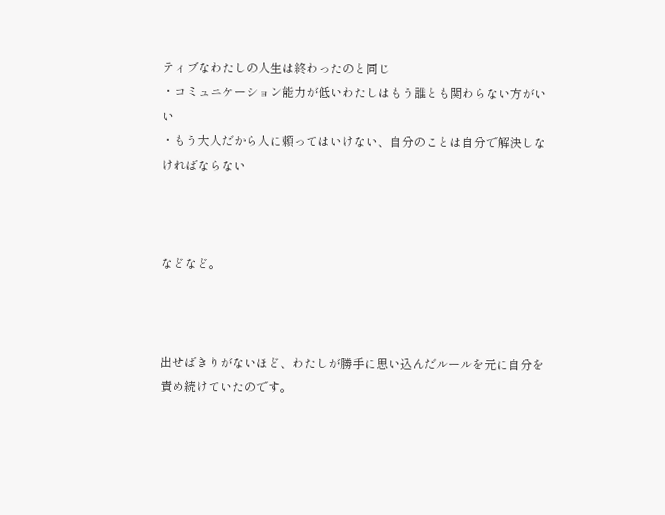ティブなわたしの人生は終わったのと同じ
・コミュニケーション能力が低いわたしはもう誰とも関わらない方がいい
・もう大人だから人に頼ってはいけない、自分のことは自分で解決しなければならない



などなど。



出せばきりがないほど、わたしが勝手に思い込んだルールを元に自分を責め続けていたのです。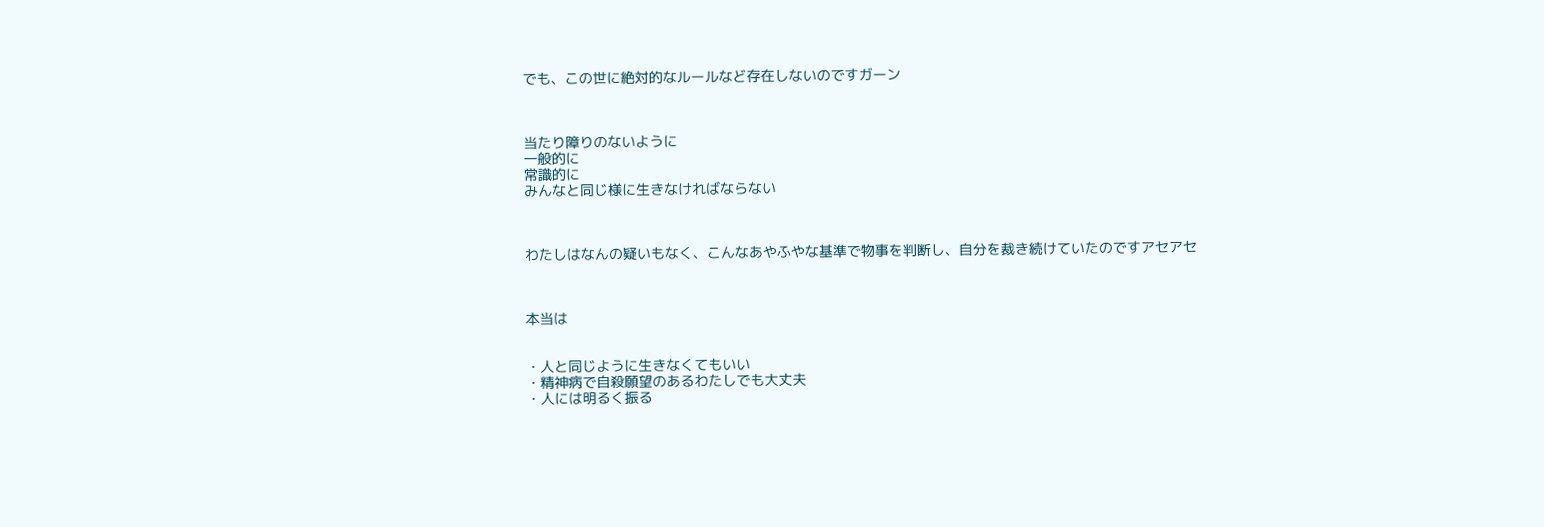でも、この世に絶対的なルールなど存在しないのですガーン



当たり障りのないように
一般的に
常識的に
みんなと同じ様に生きなければならない



わたしはなんの疑いもなく、こんなあやふやな基準で物事を判断し、自分を裁き続けていたのですアセアセ



本当は


・人と同じように生きなくてもいい
・精神病で自殺願望のあるわたしでも大丈夫
・人には明るく振る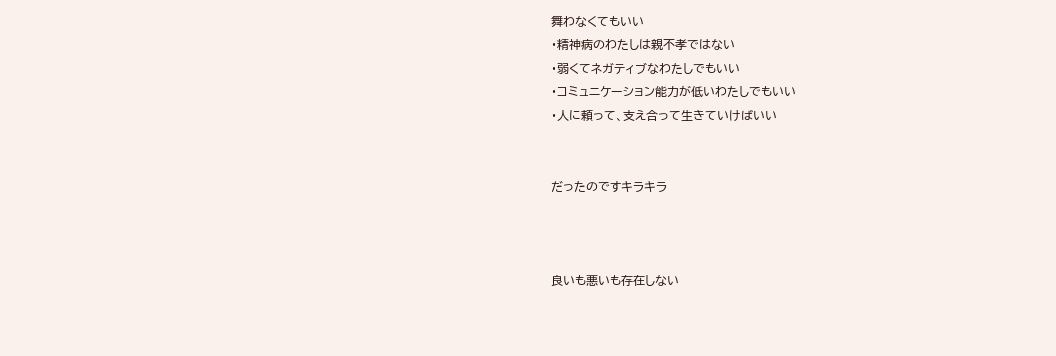舞わなくてもいい
・精神病のわたしは親不孝ではない
・弱くてネガティブなわたしでもいい
・コミュニケーション能力が低いわたしでもいい
・人に頼って、支え合って生きていけばいい


だったのですキラキラ



良いも悪いも存在しない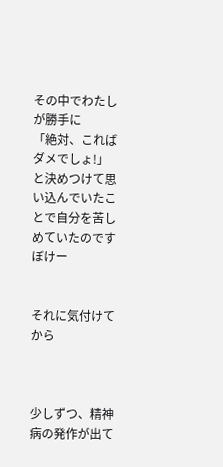その中でわたしが勝手に
「絶対、こればダメでしょ!」
と決めつけて思い込んでいたことで自分を苦しめていたのですぼけー


それに気付けてから



少しずつ、精神病の発作が出て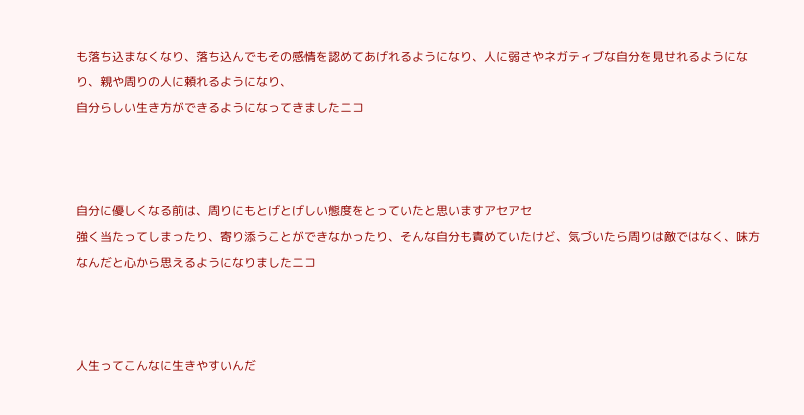も落ち込まなくなり、落ち込んでもその感情を認めてあげれるようになり、人に弱さやネガティブな自分を見せれるようになり、親や周りの人に頼れるようになり、
自分らしい生き方ができるようになってきましたニコ



自分に優しくなる前は、周りにもとげとげしい態度をとっていたと思いますアセアセ
強く当たってしまったり、寄り添うことができなかったり、そんな自分も責めていたけど、気づいたら周りは敵ではなく、味方なんだと心から思えるようになりましたニコ



人生ってこんなに生きやすいんだ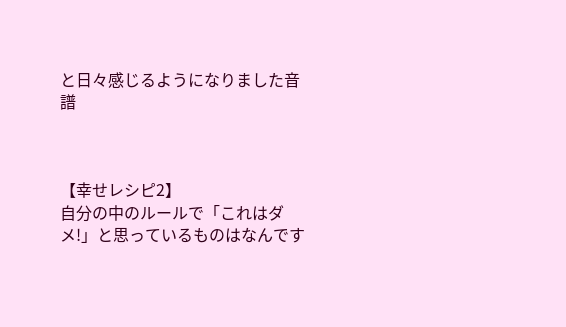と日々感じるようになりました音譜



【幸せレシピ2】
自分の中のルールで「これはダメ!」と思っているものはなんです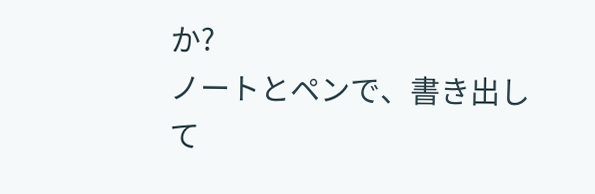か?
ノートとペンで、書き出して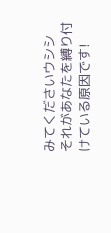みてくださいウシシ
それがあなたを縛り付けている原因です!